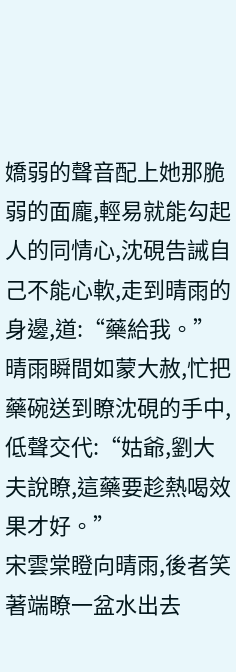嬌弱的聲音配上她那脆弱的面龐,輕易就能勾起人的同情心,沈硯告誡自己不能心軟,走到晴雨的身邊,道:“藥給我。”
晴雨瞬間如蒙大赦,忙把藥碗送到瞭沈硯的手中,低聲交代:“姑爺,劉大夫說瞭,這藥要趁熱喝效果才好。”
宋雲棠瞪向晴雨,後者笑著端瞭一盆水出去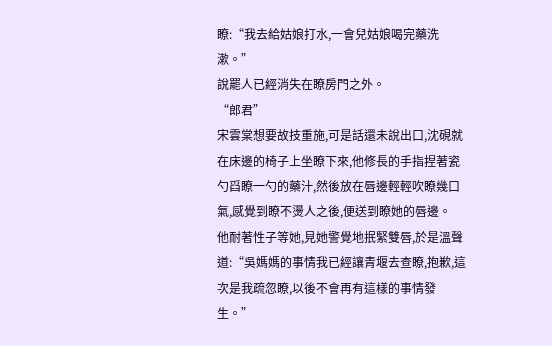瞭:“我去給姑娘打水,一會兒姑娘喝完藥洗漱。”
說罷人已經消失在瞭房門之外。
“郎君”
宋雲棠想要故技重施,可是話還未說出口,沈硯就在床邊的椅子上坐瞭下來,他修長的手指捏著瓷勺舀瞭一勺的藥汁,然後放在唇邊輕輕吹瞭幾口氣,感覺到瞭不燙人之後,便送到瞭她的唇邊。
他耐著性子等她,見她警覺地抿緊雙唇,於是溫聲道:“吳媽媽的事情我已經讓青堰去查瞭,抱歉,這次是我疏忽瞭,以後不會再有這樣的事情發生。”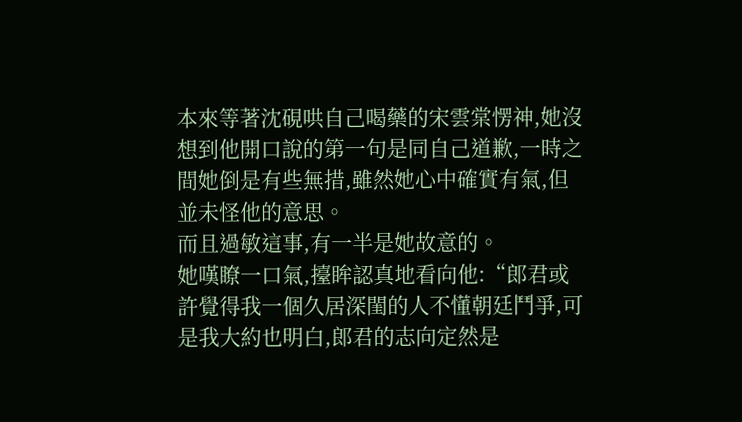本來等著沈硯哄自己喝藥的宋雲棠愣神,她沒想到他開口說的第一句是同自己道歉,一時之間她倒是有些無措,雖然她心中確實有氣,但並未怪他的意思。
而且過敏這事,有一半是她故意的。
她嘆瞭一口氣,擡眸認真地看向他:“郎君或許覺得我一個久居深閨的人不懂朝廷鬥爭,可是我大約也明白,郎君的志向定然是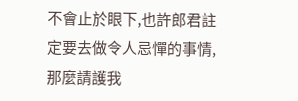不會止於眼下,也許郎君註定要去做令人忌憚的事情,那麼請護我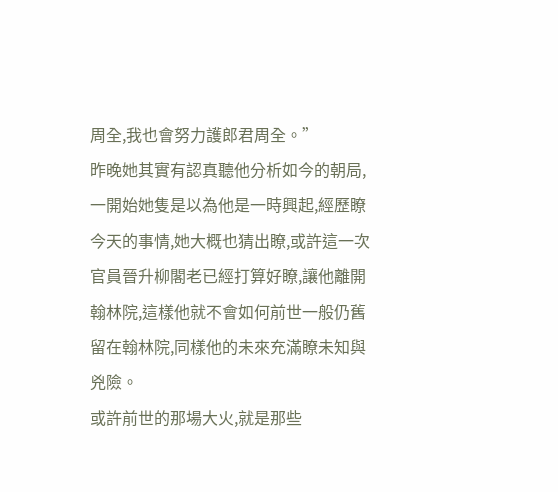周全,我也會努力護郎君周全。”
昨晚她其實有認真聽他分析如今的朝局,一開始她隻是以為他是一時興起,經歷瞭今天的事情,她大概也猜出瞭,或許這一次官員晉升柳閣老已經打算好瞭,讓他離開翰林院,這樣他就不會如何前世一般仍舊留在翰林院,同樣他的未來充滿瞭未知與兇險。
或許前世的那場大火,就是那些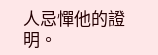人忌憚他的證明。